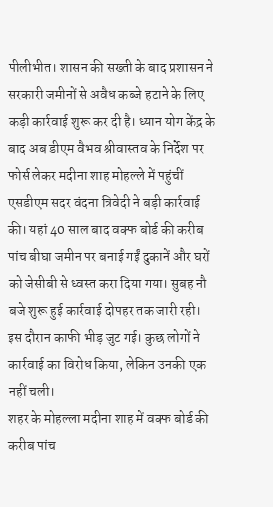पीलीभीत। शासन की सख्ती के बाद प्रशासन ने सरकारी जमीनों से अवैध कब्जे हटाने के लिए कड़ी कार्रवाई शुरू कर दी है। ध्यान योग केंद्र के बाद अब डीएम वैभव श्रीवास्तव के निर्देश पर फोर्स लेकर मदीना शाह मोहल्ले में पहुंचीं एसडीएम सदर वंदना त्रिवेदी ने बड़ी कार्रवाई की। यहां 40 साल बाद वक्फ बोर्ड की करीब पांच बीघा जमीन पर बनाई गईं दुकानें और घरों को जेसीबी से ध्वस्त करा दिया गया। सुबह नौ बजे शुरू हुई कार्रवाई दोपहर तक जारी रही। इस दौरान काफी भीड़ जुट गई। कुछ लोगों ने कार्रवाई का विरोध किया, लेकिन उनकी एक नहीं चली।
शहर के मोहल्ला मदीना शाह में वक्फ बोर्ड की करीब पांच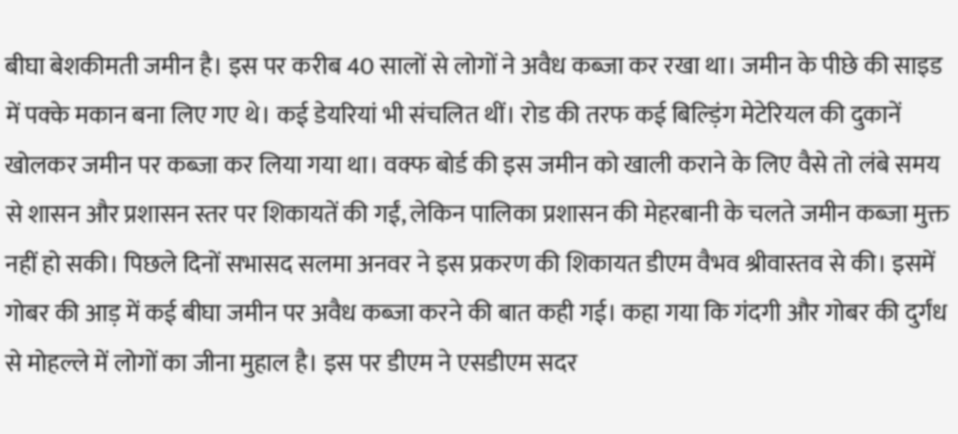बीघा बेशकीमती जमीन है। इस पर करीब 40 सालों से लोगों ने अवैध कब्जा कर रखा था। जमीन के पीछे की साइड में पक्के मकान बना लिए गए थे। कई डेयरियां भी संचलित थीं। रोड की तरफ कई बिल्ड़िंग मेटेरियल की दुकानें खोलकर जमीन पर कब्जा कर लिया गया था। वक्फ बोर्ड की इस जमीन को खाली कराने के लिए वैसे तो लंबे समय से शासन और प्रशासन स्तर पर शिकायतें की गईं, लेकिन पालिका प्रशासन की मेहरबानी के चलते जमीन कब्जा मुक्त नहीं हो सकी। पिछले दिनों सभासद सलमा अनवर ने इस प्रकरण की शिकायत डीएम वैभव श्रीवास्तव से की। इसमें गोबर की आड़ में कई बीघा जमीन पर अवैध कब्जा करने की बात कही गई। कहा गया कि गंदगी और गोबर की दुर्गंध से मोहल्ले में लोगों का जीना मुहाल है। इस पर डीएम ने एसडीएम सदर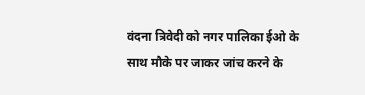वंदना त्रिवेदी को नगर पालिका ईओ के साथ मौके पर जाकर जांच करने के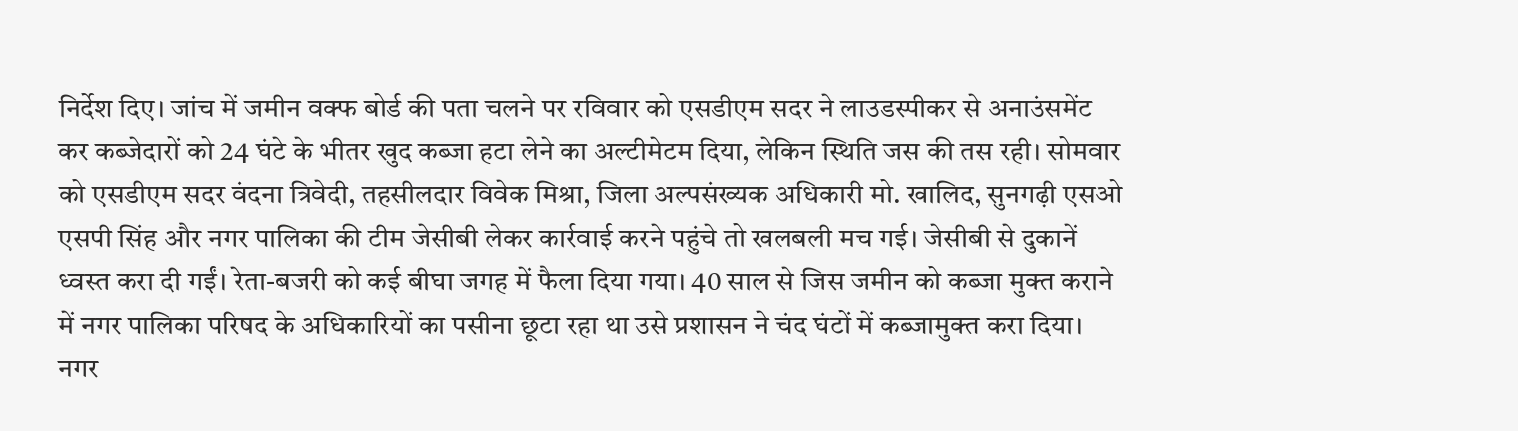निर्देश दिए। जांच में जमीन वक्फ बोर्ड की पता चलने पर रविवार को एसडीएम सदर ने लाउडस्पीकर से अनाउंसमेंट कर कब्जेदारों को 24 घंटे के भीतर खुद कब्जा हटा लेने का अल्टीमेटम दिया, लेकिन स्थिति जस की तस रही। सोमवार को एसडीएम सदर वंदना त्रिवेदी, तहसीलदार विवेक मिश्रा, जिला अल्पसंख्यक अधिकारी मो. खालिद, सुनगढ़ी एसओ एसपी सिंह और नगर पालिका की टीम जेसीबी लेकर कार्रवाई करने पहुंचे तो खलबली मच गई। जेसीबी से दुकानें ध्वस्त करा दी गईं। रेता-बजरी को कई बीघा जगह में फैला दिया गया। 40 साल से जिस जमीन को कब्जा मुक्त कराने में नगर पालिका परिषद के अधिकारियों का पसीना छूटा रहा था उसे प्रशासन ने चंद घंटों में कब्जामुक्त करा दिया।
नगर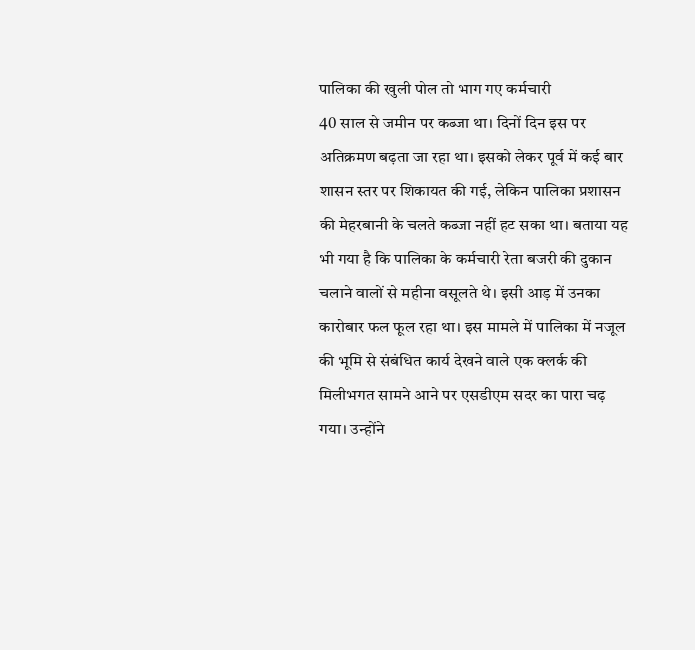पालिका की खुली पोल तो भाग गए कर्मचारी
40 साल से जमीन पर कब्जा था। दिनों दिन इस पर अतिक्रमण बढ़ता जा रहा था। इसको लेकर पूर्व में कई बार शासन स्तर पर शिकायत की गई, लेकिन पालिका प्रशासन की मेहरबानी के चलते कब्जा नहीं हट सका था। बताया यह भी गया है कि पालिका के कर्मचारी रेता बजरी की दुकान चलाने वालों से महीना वसूलते थे। इसी आड़ में उनका कारोबार फल फूल रहा था। इस मामले में पालिका में नजूल की भूमि से संबंधित कार्य देखने वाले एक क्लर्क की मिलीभगत सामने आने पर एसडीएम सदर का पारा चढ़ गया। उन्होंने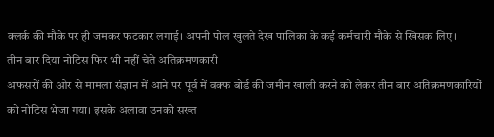क्लर्क की मौके पर ही जमकर फटकार लगाई। अपनी पोल खुलते देख पालिका के कई कर्मचारी मौके से खिसक लिए।
तीन बार दिया नोटिस फिर भी नहीं चेते अतिक्रमणकारी
अफसरों की ओर से मामला संज्ञान में आने पर पूर्व में वक्फ बोर्ड की जमीन खाली करने को लेकर तीन बार अतिक्रमणकारियों को नोटिस भेजा गया। इसके अलावा उनको सख्त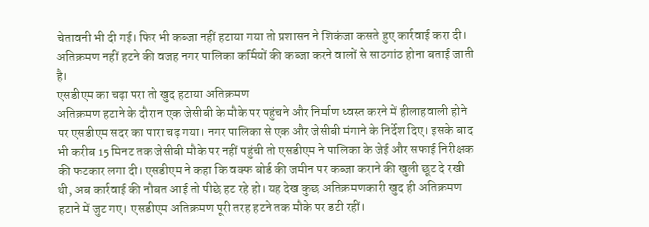चेतावनी भी दी गई। फिर भी कब्जा नहीं हटाया गया तो प्रशासन ने शिकंजा कसते हुए कार्रवाई करा दी। अतिक्रमण नहीं हटने की वजह नगर पालिका कर्मियों की कब्जा करने वालों से साठगांठ होना बताई जाती है।
एसडीएम का चढ़ा परा तो खुद हटाया अतिक्रमण
अतिक्रमण हटाने के दौरान एक जेसीबी के मौके पर पहुंचने और निर्माण ध्वस्त करने में हीलाहवाली होने पर एसडीएम सदर का पारा चढ़ गया। नगर पालिका से एक और जेसीबी मंगाने के निर्देश दिए। इसके बाद भी करीब 15 मिनट तक जेसीबी मौके पर नहीं पहुंची तो एसडीएम ने पालिका के जेई और सफाई निरीक्षक की फटकार लगा दी। एसडीएम ने कहा कि वक्फ बोर्ड की जमीन पर कब्जा कराने की खुली छूट दे रखी थी, अब कार्रवाई की नौबत आई तो पीछे हट रहे हो। यह देख कुछ अतिक्रमणकारी खुद ही अतिक्रमण हटाने में जुट गए। एसडीएम अतिक्रमण पूरी तरह हटने तक मौके पर डटी रहीं।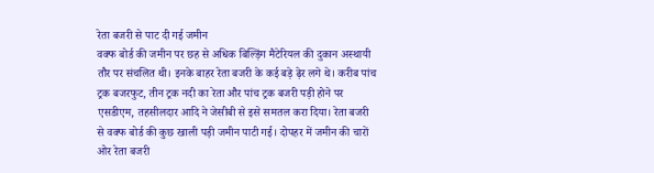रेता बजरी से पाट दी गई जमीन
वक्फ बोर्ड की जमीन पर छह से अधिक बिल्ड़िंग मैटेरियल की दुकान अस्थायी तौर पर संचलित थी। इनके बाहर रेता बजरी के कई बड़े ढ़ेर लगे थे। करीब पांच ट्रक बजरफुट, तीन ट्रक नदी का रेता और पांच ट्रक बजरी पड़ी होने पर एसडीएम, तहसीलदार आदि ने जेसीबी से इसे समतल करा दिया। रेता बजरी से वक्फ बोर्ड की कुछ खाली पड़ी जमीन पाटी गई। दोपहर में जमीन की चारों ओर रेता बजरी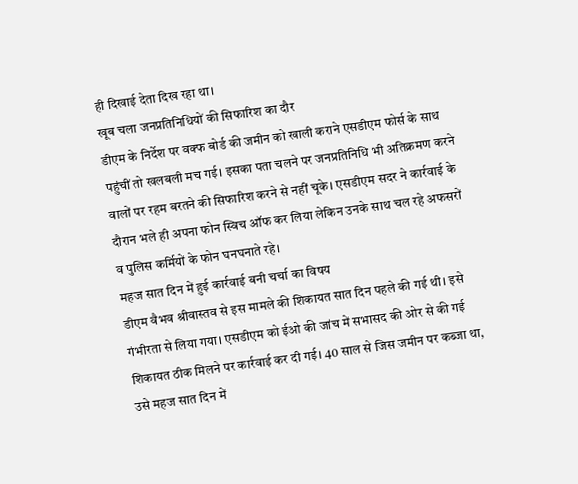ही दिखाई देता दिख रहा था।
खूब चला जनप्रतिनिधियों की सिफारिश का दौर
डीएम के निर्देश पर वक्फ बोर्ड की जमीन को खाली कराने एसडीएम फोर्स के साथ पहुंचीं तो खलबली मच गई। इसका पता चलने पर जनप्रतिनिधि भी अतिक्रमण करने वालों पर रहम बरतने की सिफारिश करने से नहीं चूके। एसडीएम सदर ने कार्रवाई के दौरान भले ही अपना फोन स्विच ऑफ कर लिया लेकिन उनके साथ चल रहे अफसरों व पुलिस कर्मियों के फोन घनघनाते रहे।
महज सात दिन में हुई कार्रवाई बनी चर्चा का विषय
डीएम वैभव श्रीवास्तव से इस मामले की शिकायत सात दिन पहले की गई थी। इसे गंभीरता से लिया गया। एसडीएम को ईओ की जांच में सभासद की ओर से की गई शिकायत ठीक मिलने पर कार्रवाई कर दी गई। 40 साल से जिस जमीन पर कब्जा था, उसे महज सात दिन में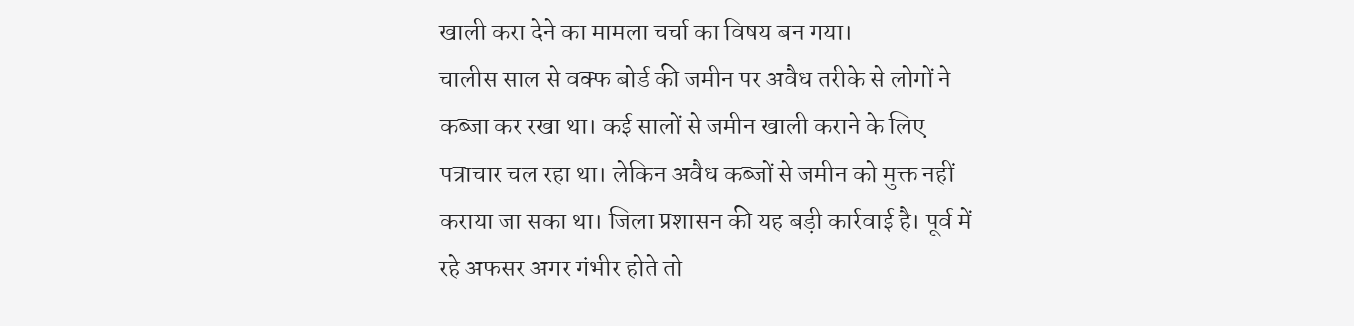खाली करा देने का मामला चर्चा का विषय बन गया।
चालीस साल से वक्फ बोर्ड की जमीन पर अवैध तरीके से लोगों ने कब्जा कर रखा था। कई सालों से जमीन खाली कराने के लिए पत्राचार चल रहा था। लेकिन अवैध कब्जों से जमीन को मुक्त नहीं कराया जा सका था। जिला प्रशासन की यह बड़ी कार्रवाई है। पूर्व में रहे अफसर अगर गंभीर होते तो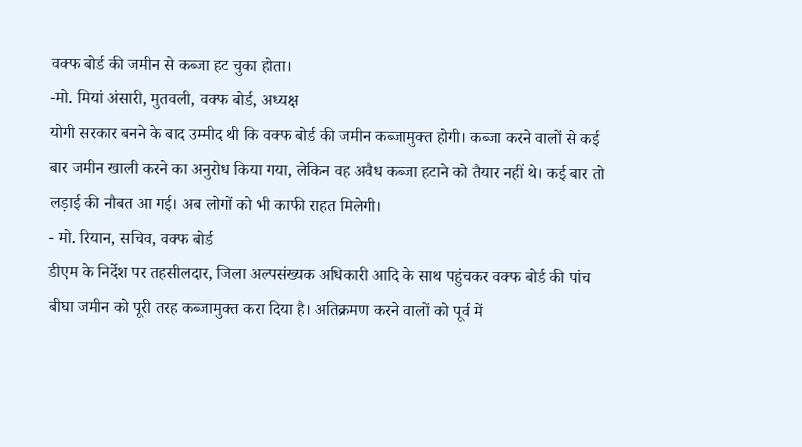वक्फ बोर्ड की जमीन से कब्जा हट चुका होता।
-मो. मियां अंसारी, मुतवली, वक्फ बोर्ड, अध्यक्ष
योगी सरकार बनने के बाद उम्मीद थी कि वक्फ बोर्ड की जमीन कब्जामुक्त होगी। कब्जा करने वालों से कई बार जमीन खाली करने का अनुरोध किया गया, लेकिन वह अवैध कब्जा हटाने को तैयार नहीं थे। कई बार तो लड़ाई की नौबत आ गई। अब लोगों को भी काफी राहत मिलेगी।
- मो. रियान, सचिव, वक्फ बोर्ड
डीएम के निर्देश पर तहसीलदार, जिला अल्पसंख्यक अधिकारी आदि के साथ पहुंचकर वक्फ बोर्ड की पांच बीघा जमीन को पूरी तरह कब्जामुक्त करा दिया है। अतिक्रमण करने वालों को पूर्व में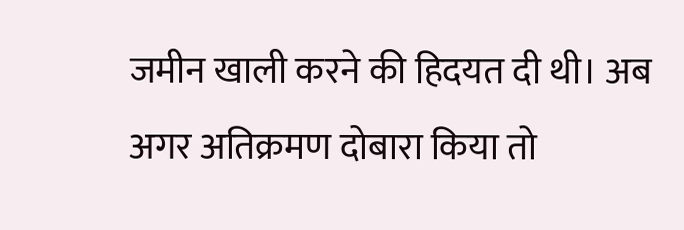जमीन खाली करने की हिदयत दी थी। अब अगर अतिक्रमण दोबारा किया तो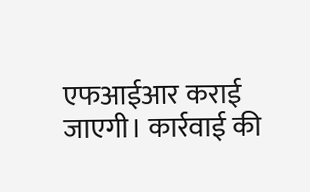एफआईआर कराई जाएगी। कार्रवाई की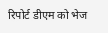रिपोर्ट डीएम को भेज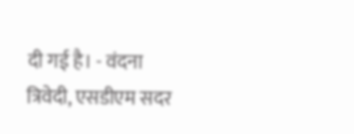दी गई है। - वंदना त्रिवेदी, एसडीएम सदर